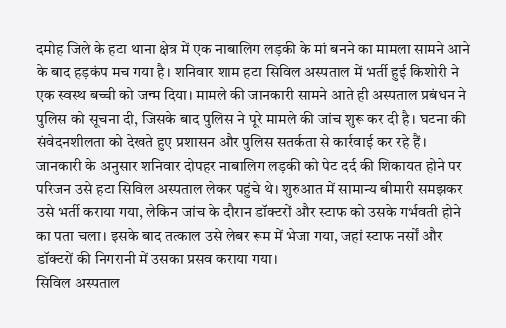दमोह जिले के हटा थाना क्षेत्र में एक नाबालिग लड़की के मां बनने का मामला सामने आने के बाद हड़कंप मच गया है। शनिवार शाम हटा सिविल अस्पताल में भर्ती हुई किशोरी ने एक स्वस्थ बच्ची को जन्म दिया। मामले की जानकारी सामने आते ही अस्पताल प्रबंधन ने पुलिस को सूचना दी, जिसके बाद पुलिस ने पूरे मामले की जांच शुरू कर दी है। घटना की संवेदनशीलता को देखते हुए प्रशासन और पुलिस सतर्कता से कार्रवाई कर रहे हैं।
जानकारी के अनुसार शनिवार दोपहर नाबालिग लड़की को पेट दर्द की शिकायत होने पर परिजन उसे हटा सिविल अस्पताल लेकर पहुंचे थे। शुरुआत में सामान्य बीमारी समझकर उसे भर्ती कराया गया, लेकिन जांच के दौरान डॉक्टरों और स्टाफ को उसके गर्भवती होने का पता चला। इसके बाद तत्काल उसे लेबर रूम में भेजा गया, जहां स्टाफ नर्सों और डॉक्टरों की निगरानी में उसका प्रसव कराया गया।
सिविल अस्पताल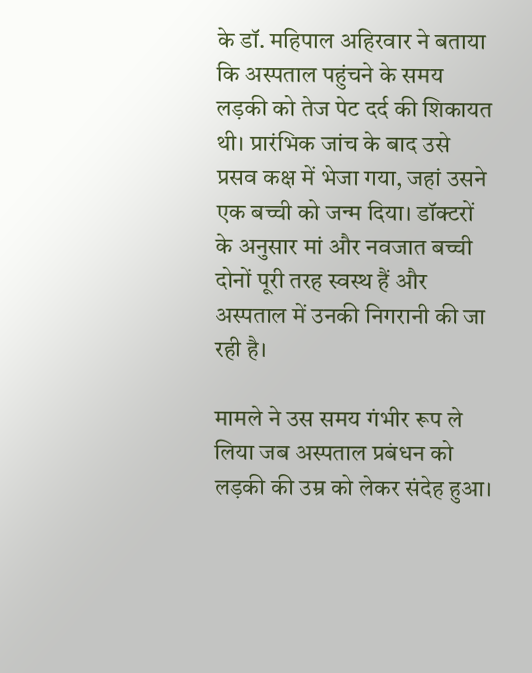के डॉ. महिपाल अहिरवार ने बताया कि अस्पताल पहुंचने के समय लड़की को तेज पेट दर्द की शिकायत थी। प्रारंभिक जांच के बाद उसे प्रसव कक्ष में भेजा गया, जहां उसने एक बच्ची को जन्म दिया। डॉक्टरों के अनुसार मां और नवजात बच्ची दोनों पूरी तरह स्वस्थ हैं और अस्पताल में उनकी निगरानी की जा रही है।

मामले ने उस समय गंभीर रूप ले लिया जब अस्पताल प्रबंधन को लड़की की उम्र को लेकर संदेह हुआ।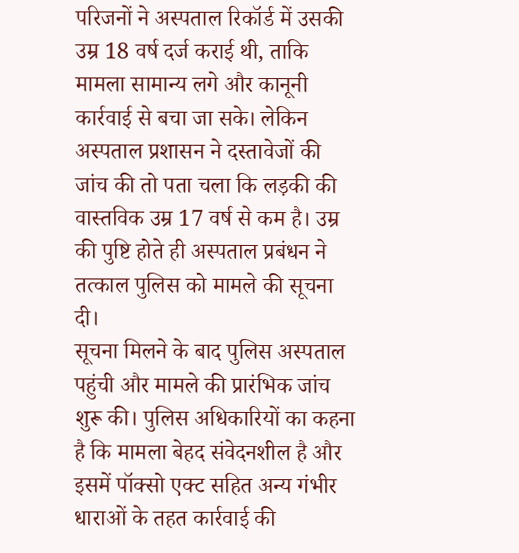परिजनों ने अस्पताल रिकॉर्ड में उसकी उम्र 18 वर्ष दर्ज कराई थी, ताकि मामला सामान्य लगे और कानूनी कार्रवाई से बचा जा सके। लेकिन अस्पताल प्रशासन ने दस्तावेजों की जांच की तो पता चला कि लड़की की वास्तविक उम्र 17 वर्ष से कम है। उम्र की पुष्टि होते ही अस्पताल प्रबंधन ने तत्काल पुलिस को मामले की सूचना दी।
सूचना मिलने के बाद पुलिस अस्पताल पहुंची और मामले की प्रारंभिक जांच शुरू की। पुलिस अधिकारियों का कहना है कि मामला बेहद संवेदनशील है और इसमें पॉक्सो एक्ट सहित अन्य गंभीर धाराओं के तहत कार्रवाई की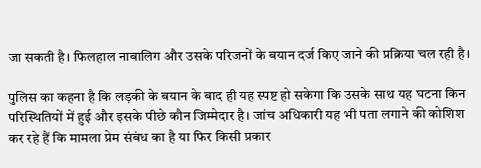जा सकती है। फिलहाल नाबालिग और उसके परिजनों के बयान दर्ज किए जाने की प्रक्रिया चल रही है।

पुलिस का कहना है कि लड़की के बयान के बाद ही यह स्पष्ट हो सकेगा कि उसके साथ यह घटना किन परिस्थितियों में हुई और इसके पीछे कौन जिम्मेदार है। जांच अधिकारी यह भी पता लगाने की कोशिश कर रहे हैं कि मामला प्रेम संबंध का है या फिर किसी प्रकार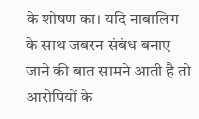के शोषण का। यदि नाबालिग के साथ जबरन संबंध बनाए जाने की बात सामने आती है तो आरोपियों के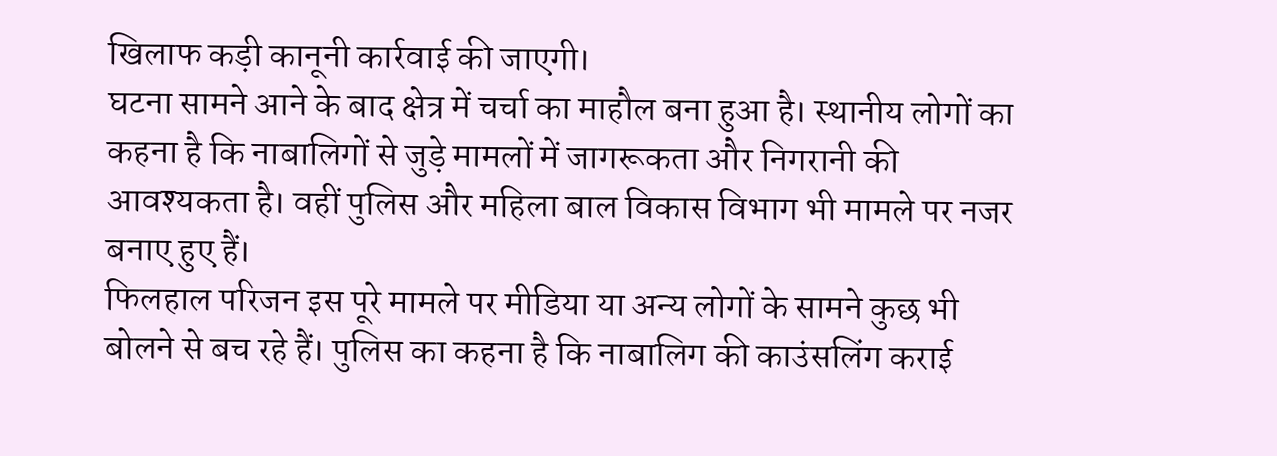खिलाफ कड़ी कानूनी कार्रवाई की जाएगी।
घटना सामने आने के बाद क्षेत्र में चर्चा का माहौल बना हुआ है। स्थानीय लोगों का कहना है कि नाबालिगों से जुड़े मामलों में जागरूकता और निगरानी की आवश्यकता है। वहीं पुलिस और महिला बाल विकास विभाग भी मामले पर नजर बनाए हुए हैं।
फिलहाल परिजन इस पूरे मामले पर मीडिया या अन्य लोगों के सामने कुछ भी बोलने से बच रहे हैं। पुलिस का कहना है कि नाबालिग की काउंसलिंग कराई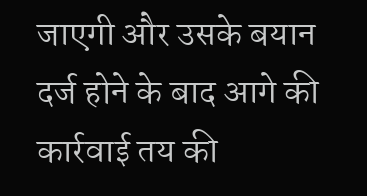जाएगी और उसके बयान दर्ज होने के बाद आगे की कार्रवाई तय की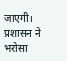जाएगी। प्रशासन ने भरोसा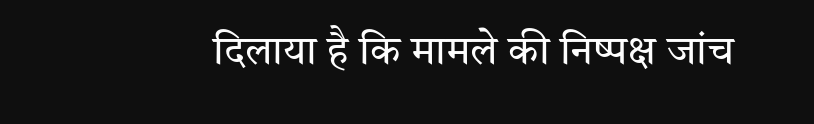दिलाया है कि मामले की निष्पक्ष जांच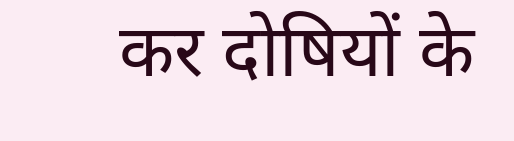कर दोषियों के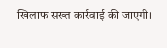खिलाफ सख्त कार्रवाई की जाएगी।